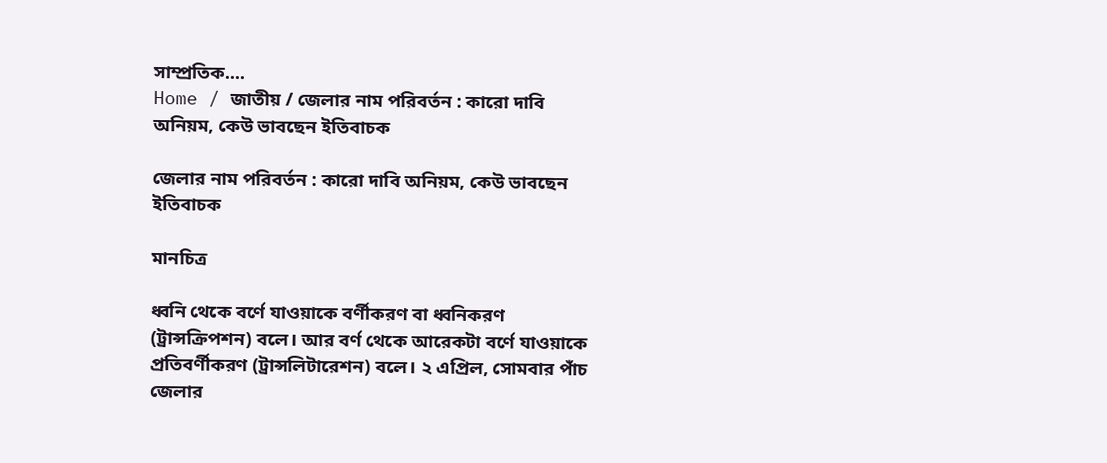সাম্প্রতিক....
Home / জাতীয় / জেলার নাম পরিবর্তন : কারো দাবি অনিয়ম, কেউ ভাবছেন ইতিবাচক

জেলার নাম পরিবর্তন : কারো দাবি অনিয়ম, কেউ ভাবছেন ইতিবাচক

মানচিত্র

ধ্বনি থেকে বর্ণে যাওয়াকে বর্ণীকরণ বা ধ্বনিকরণ (ট্রান্সক্রিপশন) বলে। আর বর্ণ থেকে আরেকটা বর্ণে যাওয়াকে প্রতিবর্ণীকরণ (ট্রান্সলিটারেশন) বলে। ২ এপ্রিল, সোমবার পাঁচ জেলার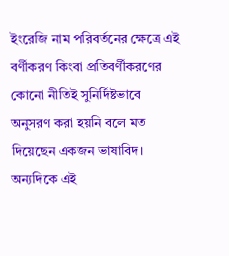ইংরেজি নাম পরিবর্তনের ক্ষেত্রে এই বর্ণীকরণ কিংবা প্রতিবর্ণীকরণের কোনো নীতিই সুনির্দিষ্টভাবে অনুসরণ করা হয়নি বলে মত দিয়েছেন একজন ভাষাবিদ। অন্যদিকে এই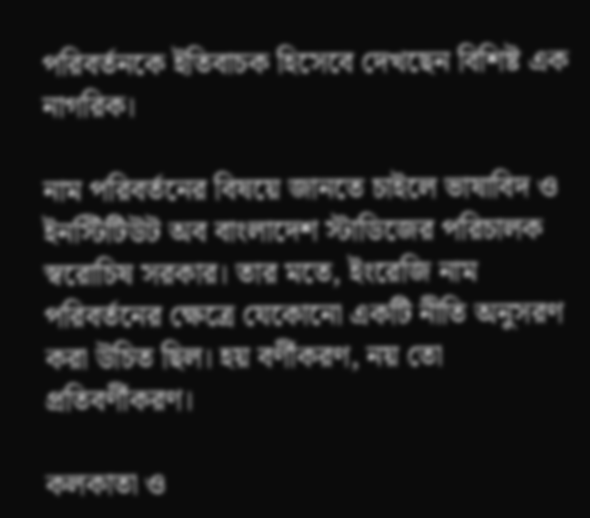পরিবর্তনকে ইতিবাচক হিসেবে দেখছেন বিশিষ্ট এক নাগরিক।

নাম পরিবর্তনের বিষয়ে জানতে চাইলে ভাষাবিদ ও ইনস্টিটিউট অব বাংলাদেশ স্টাডিজের পরিচালক স্বরোচিষ সরকার। তার মতে, ইংরেজি নাম পরিবর্তনের ক্ষেত্রে যেকোনো একটি নীতি অনুসরণ করা উচিত ছিল। হয় বর্ণীকরণ, নয় তো প্রতিবর্ণীকরণ।

কলকাতা ও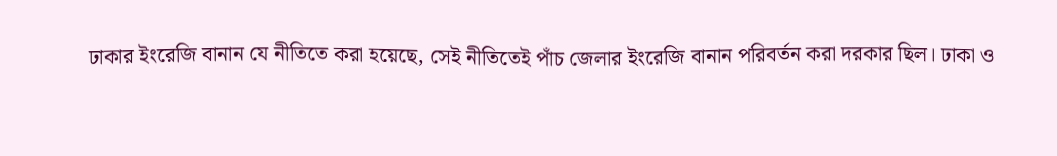ঢাকার ইংরেজি বানান যে নীতিতে করা হয়েছে, সেই নীতিতেই পাঁচ জেলার ইংরেজি বানান পরিবর্তন করা দরকার ছিল। ঢাকা ও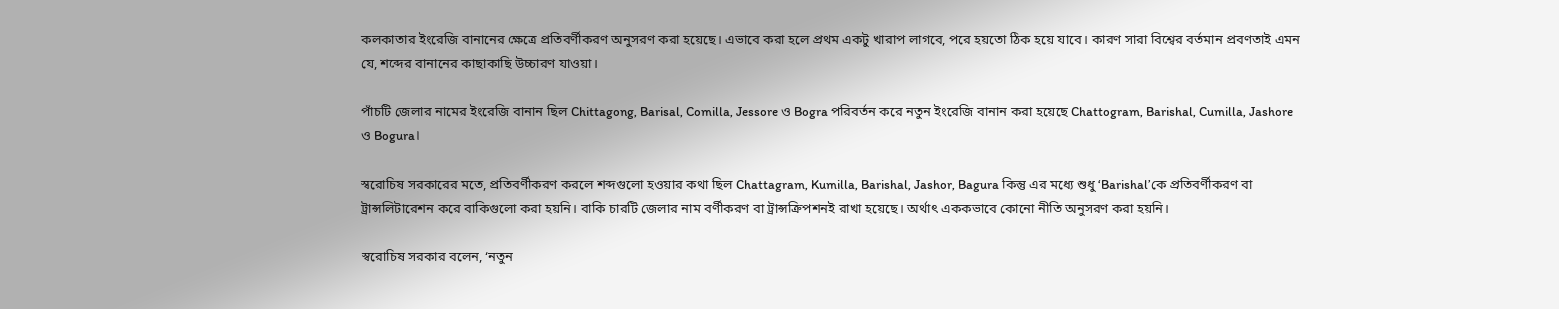কলকাতার ইংরেজি বানানের ক্ষেত্রে প্রতিবর্ণীকরণ অনুসরণ করা হয়েছে। এভাবে করা হলে প্রথম একটু খারাপ লাগবে, পরে হয়তো ঠিক হয়ে যাবে। কারণ সারা বিশ্বের বর্তমান প্রবণতাই এমন যে, শব্দের বানানের কাছাকাছি উচ্চারণ যাওয়া।

পাঁচটি জেলার নামের ইংরেজি বানান ছিল Chittagong, Barisal, Comilla, Jessore ও Bogra পরিবর্তন করে নতুন ইংরেজি বানান করা হয়েছে Chattogram, Barishal, Cumilla, Jashore ও Bogura।

স্বরোচিষ সরকারের মতে, প্রতিবর্ণীকরণ করলে শব্দগুলো হওয়ার কথা ছিল Chattagram, Kumilla, Barishal, Jashor, Bagura কিন্তু এর মধ্যে শুধু ‘Barishal’কে প্রতিবর্ণীকরণ বা ট্রান্সলিটারেশন করে বাকিগুলো করা হয়নি। বাকি চারটি জেলার নাম বর্ণীকরণ বা ট্রান্সক্রিপশনই রাখা হয়েছে। অর্থাৎ এককভাবে কোনো নীতি অনুসরণ করা হয়নি।

স্বরোচিষ সরকার বলেন, ‘নতুন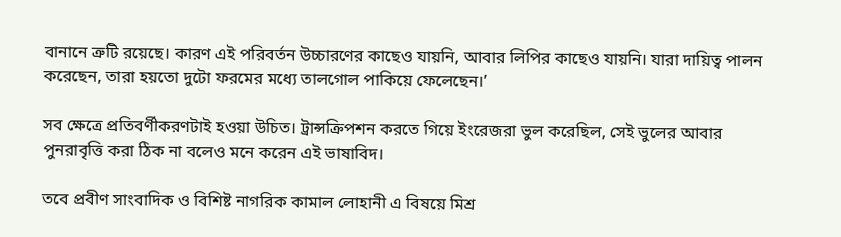বানানে ত্রুটি রয়েছে। কারণ এই পরিবর্তন উচ্চারণের কাছেও যায়নি, আবার লিপির কাছেও যায়নি। যারা দায়িত্ব পালন করেছেন, তারা হয়তো দুটো ফরমের মধ্যে তালগোল পাকিয়ে ফেলেছেন।’

সব ক্ষেত্রে প্রতিবর্ণীকরণটাই হওয়া উচিত। ট্রান্সক্রিপশন করতে গিয়ে ইংরেজরা ভুল করেছিল, সেই ভুলের আবার পুনরাবৃত্তি করা ঠিক না বলেও মনে করেন এই ভাষাবিদ।

তবে প্রবীণ সাংবাদিক ও বিশিষ্ট নাগরিক কামাল লোহানী এ বিষয়ে মিশ্র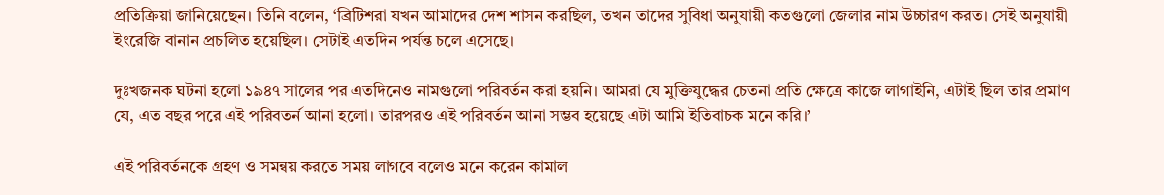প্রতিক্রিয়া জানিয়েছেন। তিনি বলেন, ‘ব্রিটিশরা যখন আমাদের দেশ শাসন করছিল, তখন তাদের সুবিধা অনুযায়ী কতগুলো জেলার নাম উচ্চারণ করত। সেই অনুযায়ী ইংরেজি বানান প্রচলিত হয়েছিল। সেটাই এতদিন পর্যন্ত চলে এসেছে।

দুঃখজনক ঘটনা হলো ১৯৪৭ সালের পর এতদিনেও নামগুলো পরিবর্তন করা হয়নি। আমরা যে মুক্তিযুদ্ধের চেতনা প্রতি ক্ষেত্রে কাজে লাগাইনি, এটাই ছিল তার প্রমাণ যে, এত বছর পরে এই পরিবতর্ন আনা হলো। তারপরও এই পরিবর্তন আনা সম্ভব হয়েছে এটা আমি ইতিবাচক মনে করি।’

এই পরিবর্তনকে গ্রহণ ও সমন্বয় করতে সময় লাগবে বলেও মনে করেন কামাল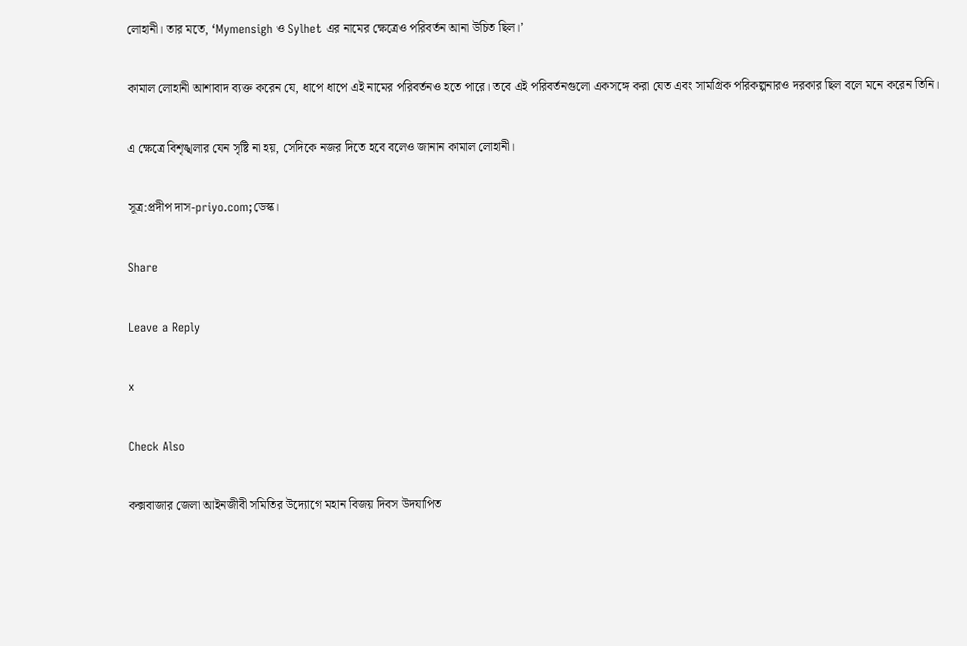লোহানী। তার মতে, ‘Mymensigh ও Sylhet এর নামের ক্ষেত্রেও পরিবর্তন আনা উচিত ছিল।’

কামাল লোহানী আশাবাদ ব্যক্ত করেন যে, ধাপে ধাপে এই নামের পরিবর্তনও হতে পারে। তবে এই পরিবর্তনগুলো একসঙ্গে করা যেত এবং সামগ্রিক পরিকল্পনারও দরকার ছিল বলে মনে করেন তিনি।

এ ক্ষেত্রে বিশৃঙ্খলার যেন সৃষ্টি না হয়, সেদিকে নজর দিতে হবে বলেও জানান কামাল লোহানী।

সূত্র:প্রদীপ দাস-priyo.com;ডেস্ক।

Share

Leave a Reply

x

Check Also

কক্সবাজার জেলা আইনজীবী সমিতির উদ্যোগে মহান বিজয় দিবস উদযাপিত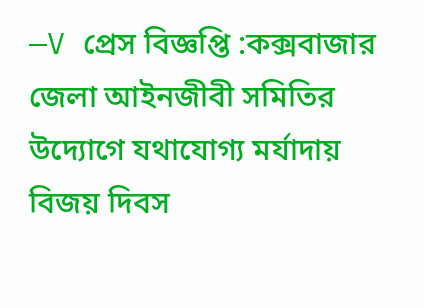—V প্রেস বিজ্ঞপ্তি :কক্সবাজার জেলা আইনজীবী সমিতির উদ্যোগে যথাযোগ্য মর্যাদায় বিজয় দিবস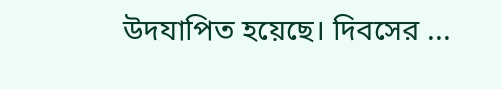উদযাপিত হয়েছে। দিবসের ...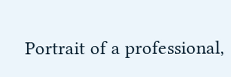Portrait of a professional,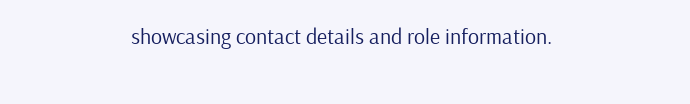showcasing contact details and role information.